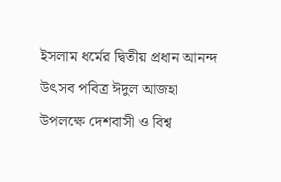ইসলাম ধর্মের দ্বিতীয় প্রধান আনন্দ উৎসব পবিত্র ঈদুল আজহা উপলক্ষে দেশবাসী ও বিশ্ব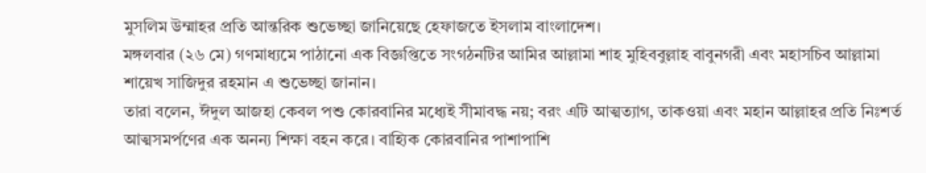মুসলিম উম্মাহর প্রতি আন্তরিক শুভেচ্ছা জানিয়েছে হেফাজতে ইসলাম বাংলাদেশ।
মঙ্গলবার (২৬ মে) গণমাধ্যমে পাঠানো এক বিজ্ঞপ্তিতে সংগঠনটির আমির আল্লামা শাহ মুহিববুল্লাহ বাবুনগরী এবং মহাসচিব আল্লামা শায়েখ সাজিদুর রহমান এ শুভেচ্ছা জানান।
তারা বলেন, ঈদুল আজহা কেবল পশু কোরবানির মধ্যেই সীমাবদ্ধ নয়; বরং এটি আত্মত্যাগ, তাকওয়া এবং মহান আল্লাহর প্রতি নিঃশর্ত আত্মসমর্পণের এক অনন্য শিক্ষা বহন করে। বাহ্যিক কোরবানির পাশাপাশি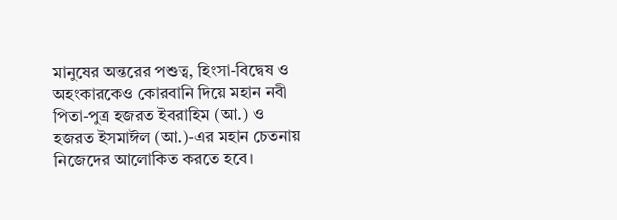মানুষের অন্তরের পশুত্ব, হিংসা-বিদ্বেষ ও অহংকারকেও কোরবানি দিয়ে মহান নবী পিতা-পুত্র হজরত ইবরাহিম (আ.) ও হজরত ইসমাঈল (আ.)-এর মহান চেতনায় নিজেদের আলোকিত করতে হবে।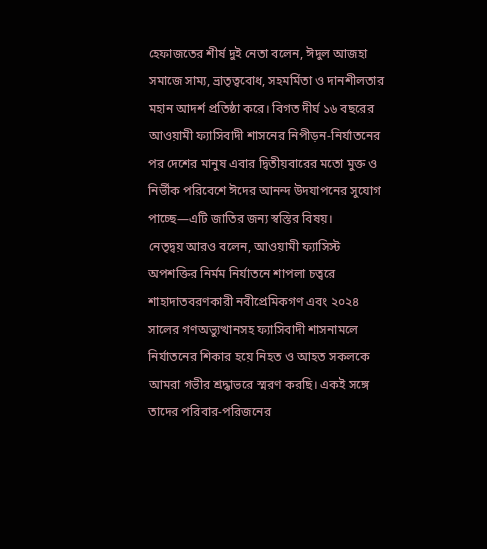হেফাজতের শীর্ষ দুই নেতা বলেন, ঈদুল আজহা সমাজে সাম্য, ভ্রাতৃত্ববোধ, সহমর্মিতা ও দানশীলতার মহান আদর্শ প্রতিষ্ঠা করে। বিগত দীর্ঘ ১৬ বছরের আওয়ামী ফ্যাসিবাদী শাসনের নিপীড়ন-নির্যাতনের পর দেশের মানুষ এবার দ্বিতীয়বারের মতো মুক্ত ও নির্ভীক পরিবেশে ঈদের আনন্দ উদযাপনের সুযোগ পাচ্ছে—এটি জাতির জন্য স্বস্তির বিষয়।
নেতৃদ্বয় আরও বলেন, আওয়ামী ফ্যাসিস্ট অপশক্তির নির্মম নির্যাতনে শাপলা চত্বরে শাহাদাতবরণকারী নবীপ্রেমিকগণ এবং ২০২৪ সালের গণঅভ্যুত্থানসহ ফ্যাসিবাদী শাসনামলে নির্যাতনের শিকার হয়ে নিহত ও আহত সকলকে আমরা গভীর শ্রদ্ধাভরে স্মরণ করছি। একই সঙ্গে তাদের পরিবার-পরিজনের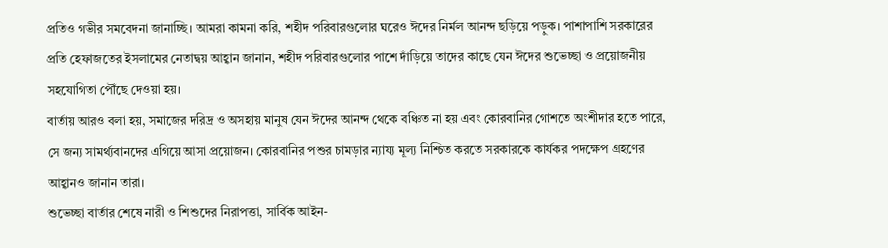প্রতিও গভীর সমবেদনা জানাচ্ছি। আমরা কামনা করি, শহীদ পরিবারগুলোর ঘরেও ঈদের নির্মল আনন্দ ছড়িয়ে পড়ুক। পাশাপাশি সরকারের প্রতি হেফাজতের ইসলামের নেতাদ্বয় আহ্বান জানান, শহীদ পরিবারগুলোর পাশে দাঁড়িয়ে তাদের কাছে যেন ঈদের শুভেচ্ছা ও প্রয়োজনীয় সহযোগিতা পৌঁছে দেওয়া হয়।
বার্তায় আরও বলা হয়, সমাজের দরিদ্র ও অসহায় মানুষ যেন ঈদের আনন্দ থেকে বঞ্চিত না হয় এবং কোরবানির গোশতে অংশীদার হতে পারে, সে জন্য সামর্থ্যবানদের এগিয়ে আসা প্রয়োজন। কোরবানির পশুর চামড়ার ন্যায্য মূল্য নিশ্চিত করতে সরকারকে কার্যকর পদক্ষেপ গ্রহণের আহ্বানও জানান তারা।
শুভেচ্ছা বার্তার শেষে নারী ও শিশুদের নিরাপত্তা, সার্বিক আইন-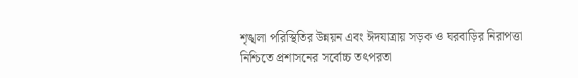শৃঙ্খলা পরিস্থিতির উন্নয়ন এবং ঈদযাত্রায় সড়ক ও ঘরবাড়ির নিরাপত্তা নিশ্চিতে প্রশাসনের সর্বোচ্চ তৎপরতা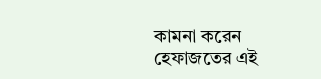কামনা করেন হেফাজতের এই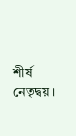শীর্ষ নেতৃদ্বয়।